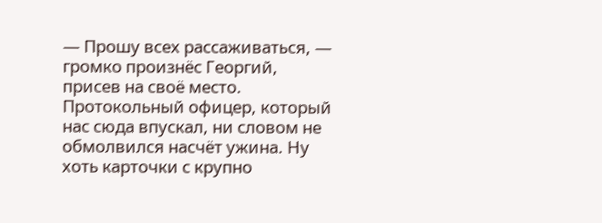— Прошу всех рассаживаться, — громко произнёс Георгий, присев на своё место.
Протокольный офицер, который нас сюда впускал, ни словом не обмолвился насчёт ужина. Ну хоть карточки с крупно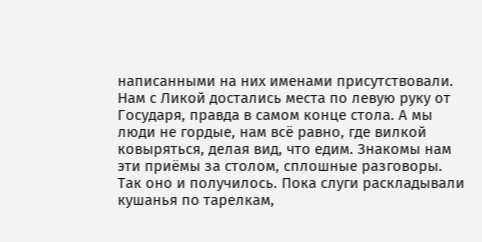написанными на них именами присутствовали. Нам с Ликой достались места по левую руку от Государя, правда в самом конце стола. А мы люди не гордые, нам всё равно, где вилкой ковыряться, делая вид, что едим. Знакомы нам эти приёмы за столом, сплошные разговоры.
Так оно и получилось. Пока слуги раскладывали кушанья по тарелкам,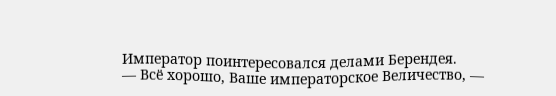Император поинтересовался делами Берендея.
— Всё хорошо, Ваше императорское Величество, —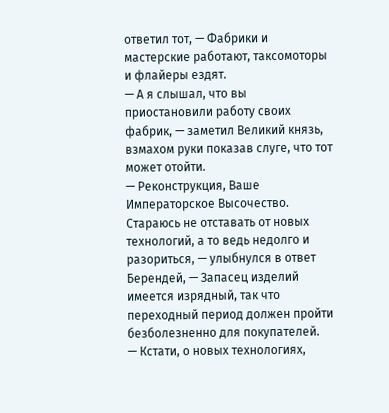ответил тот, — Фабрики и мастерские работают, таксомоторы и флайеры ездят.
— А я слышал, что вы приостановили работу своих фабрик, — заметил Великий князь, взмахом руки показав слуге, что тот может отойти.
— Реконструкция, Ваше Императорское Высочество. Стараюсь не отставать от новых технологий, а то ведь недолго и разориться, — улыбнулся в ответ Берендей, — Запасец изделий имеется изрядный, так что переходный период должен пройти безболезненно для покупателей.
— Кстати, о новых технологиях,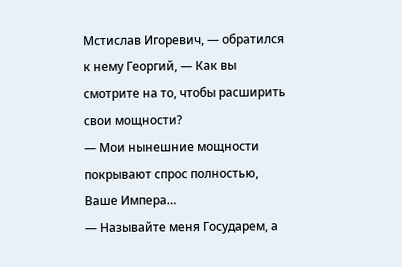Мстислав Игоревич, — обратился к нему Георгий, — Как вы смотрите на то, чтобы расширить свои мощности?
— Мои нынешние мощности покрывают спрос полностью, Ваше Импера…
— Называйте меня Государем, а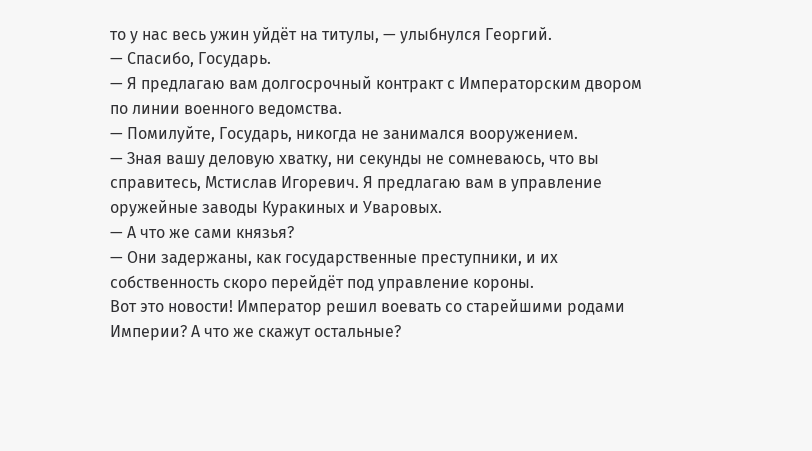то у нас весь ужин уйдёт на титулы, — улыбнулся Георгий.
— Спасибо, Государь.
— Я предлагаю вам долгосрочный контракт с Императорским двором по линии военного ведомства.
— Помилуйте, Государь, никогда не занимался вооружением.
— Зная вашу деловую хватку, ни секунды не сомневаюсь, что вы справитесь, Мстислав Игоревич. Я предлагаю вам в управление оружейные заводы Куракиных и Уваровых.
— А что же сами князья?
— Они задержаны, как государственные преступники, и их собственность скоро перейдёт под управление короны.
Вот это новости! Император решил воевать со старейшими родами Империи? А что же скажут остальные?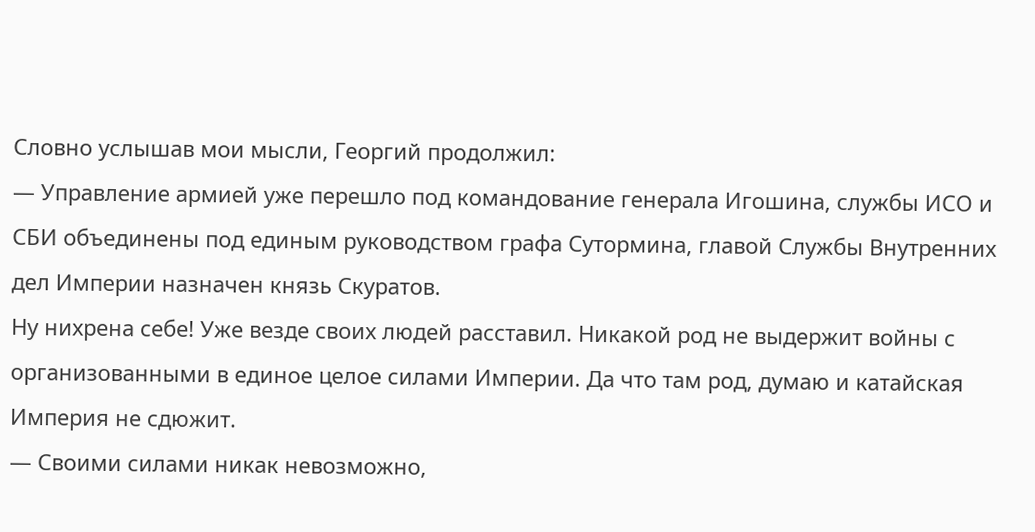Словно услышав мои мысли, Георгий продолжил:
— Управление армией уже перешло под командование генерала Игошина, службы ИСО и СБИ объединены под единым руководством графа Сутормина, главой Службы Внутренних дел Империи назначен князь Скуратов.
Ну нихрена себе! Уже везде своих людей расставил. Никакой род не выдержит войны с организованными в единое целое силами Империи. Да что там род, думаю и катайская Империя не сдюжит.
— Своими силами никак невозможно,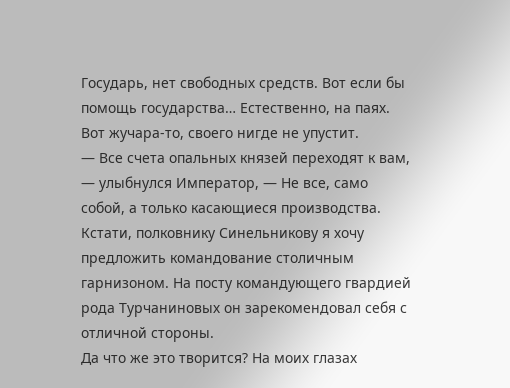Государь, нет свободных средств. Вот если бы помощь государства… Естественно, на паях.
Вот жучара-то, своего нигде не упустит.
— Все счета опальных князей переходят к вам, — улыбнулся Император, — Не все, само собой, а только касающиеся производства. Кстати, полковнику Синельникову я хочу предложить командование столичным гарнизоном. На посту командующего гвардией рода Турчаниновых он зарекомендовал себя с отличной стороны.
Да что же это творится? На моих глазах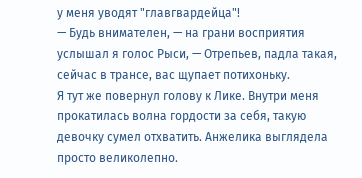у меня уводят "главгвардейца"!
— Будь внимателен, — на грани восприятия услышал я голос Рыси, — Отрепьев, падла такая, сейчас в трансе, вас щупает потихоньку.
Я тут же повернул голову к Лике. Внутри меня прокатилась волна гордости за себя, такую девочку сумел отхватить. Анжелика выглядела просто великолепно.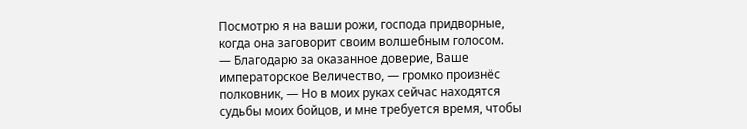Посмотрю я на ваши рожи, господа придворные, когда она заговорит своим волшебным голосом.
— Благодарю за оказанное доверие, Ваше императорское Величество, — громко произнёс полковник, — Но в моих руках сейчас находятся судьбы моих бойцов, и мне требуется время, чтобы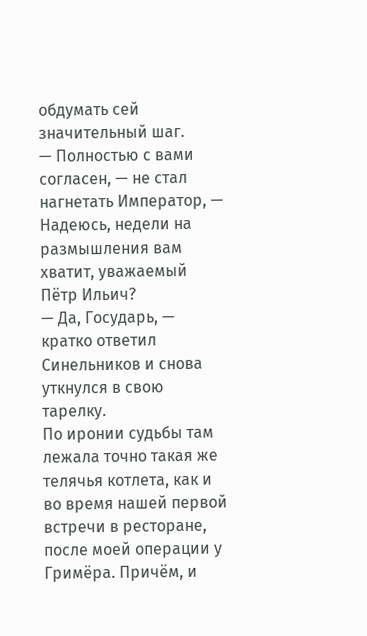обдумать сей значительный шаг.
— Полностью с вами согласен, — не стал нагнетать Император, — Надеюсь, недели на размышления вам хватит, уважаемый Пётр Ильич?
— Да, Государь, — кратко ответил Синельников и снова уткнулся в свою тарелку.
По иронии судьбы там лежала точно такая же телячья котлета, как и во время нашей первой встречи в ресторане, после моей операции у Гримёра. Причём, и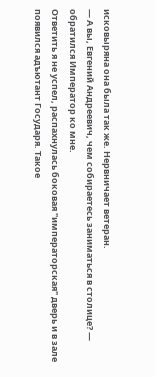исковыряна она была так же. Нервничает ветеран.
— А вы, Евгений Андреевич, чем собираетесь заниматься в столице? — обратился Император ко мне.
Ответить я не успел, распахнулась боковая "императорская" дверь и в зале появился адъютант Государя. Такое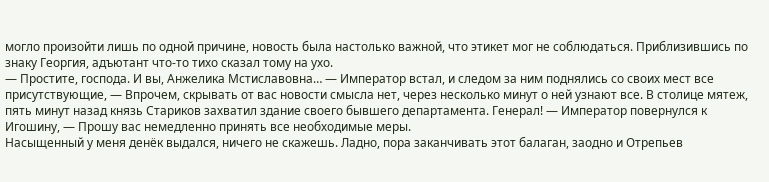могло произойти лишь по одной причине, новость была настолько важной, что этикет мог не соблюдаться. Приблизившись по знаку Георгия, адъютант что-то тихо сказал тому на ухо.
— Простите, господа. И вы, Анжелика Мстиславовна… — Император встал, и следом за ним поднялись со своих мест все присутствующие, — Впрочем, скрывать от вас новости смысла нет, через несколько минут о ней узнают все. В столице мятеж, пять минут назад князь Стариков захватил здание своего бывшего департамента. Генерал! — Император повернулся к Игошину, — Прошу вас немедленно принять все необходимые меры.
Насыщенный у меня денёк выдался, ничего не скажешь. Ладно, пора заканчивать этот балаган, заодно и Отрепьев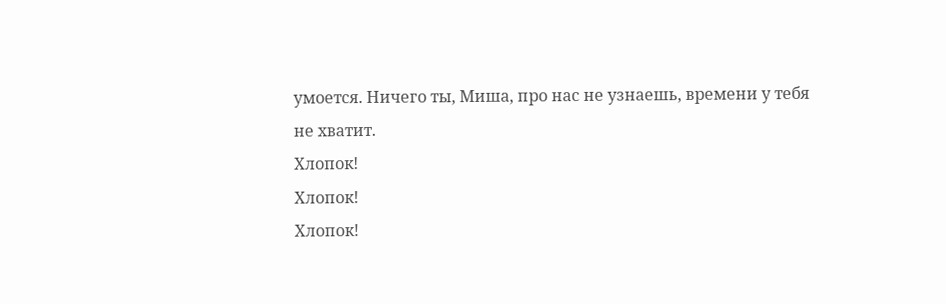умоется. Ничего ты, Миша, про нас не узнаешь, времени у тебя не хватит.
Хлопок!
Хлопок!
Хлопок!